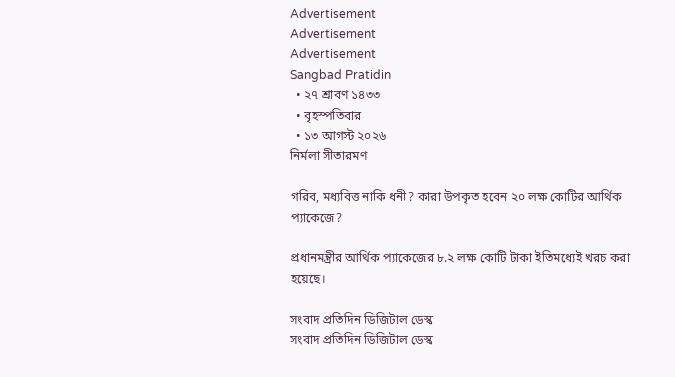Advertisement
Advertisement
Advertisement
Sangbad Pratidin
  • ২৭ শ্রাবণ ১৪৩৩
  • বৃহস্পতিবার
  • ১৩ আগস্ট ২০২৬
নির্মলা সীতারমণ

গরিব, মধ্যবিত্ত নাকি ধনী? কারা উপকৃত হবেন ২০ লক্ষ কোটির আর্থিক প্যাকেজে?

প্রধানমন্ত্রীর আর্থিক প্যাকেজের ৮.২ লক্ষ কোটি টাকা ইতিমধ্যেই খরচ করা হয়েছে।

সংবাদ প্রতিদিন ডিজিটাল ডেস্ক
সংবাদ প্রতিদিন ডিজিটাল ডেস্ক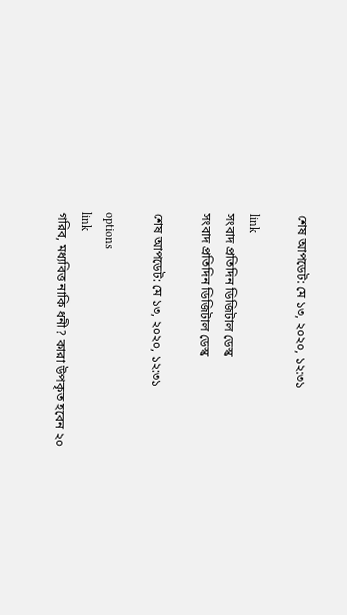শেষ আপডেট: মে ১৩, ২০২০, ১২:৩১

link
সংবাদ প্রতিদিন ডিজিটাল ডেস্ক
সংবাদ প্রতিদিন ডিজিটাল ডেস্ক

শেষ আপডেট: মে ১৩, ২০২০, ১২:৩১

options
link
গরিব, মধ্যবিত্ত নাকি ধনী? কারা উপকৃত হবেন ২০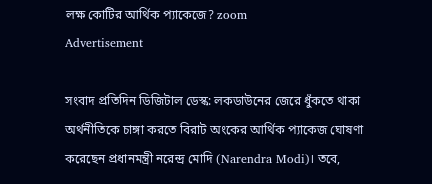লক্ষ কোটির আর্থিক প্যাকেজে? zoom
Advertisement

সংবাদ প্রতিদিন ডিজিটাল ডেস্ক: লকডাউনের জেরে ধুঁকতে থাকা অর্থনীতিকে চাঙ্গা করতে বিরাট অংকের আর্থিক প্যাকেজ ঘোষণা করেছেন প্রধানমন্ত্রী নরেন্দ্র মোদি (Narendra Modi)। তবে,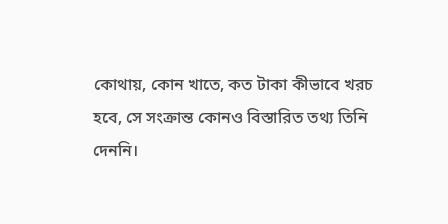কোথায়, কোন খাতে, কত টাকা কীভাবে খরচ হবে, সে সংক্রান্ত কোনও বিস্তারিত তথ্য তিনি দেননি।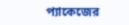প্যাকেজের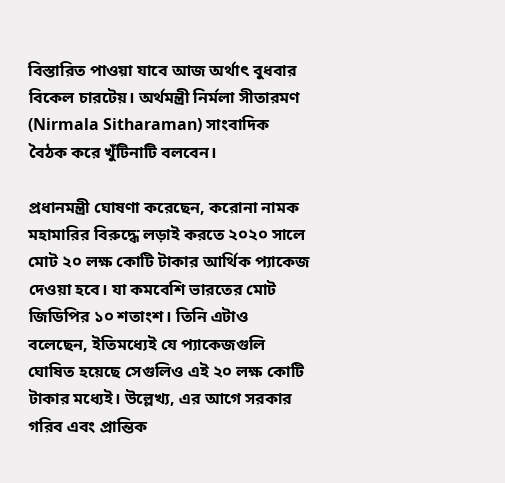বিস্তারিত পাওয়া যাবে আজ অর্থাৎ বুধবার বিকেল চারটেয়। অর্থমন্ত্রী নির্মলা সীতারমণ (Nirmala Sitharaman) সাংবাদিক বৈঠক করে খুঁটিনাটি বলবেন।

প্রধানমন্ত্রী ঘোষণা করেছেন, করোনা নামক মহামারির বিরুদ্ধে লড়াই করতে ২০২০ সালে মোট ২০ লক্ষ কোটি টাকার আর্থিক প্যাকেজ দেওয়া হবে। যা কমবেশি ভারতের মোট জিডিপির ১০ শতাংশ। তিনি এটাও বলেছেন, ইতিমধ্যেই যে প্যাকেজগুলি ঘোষিত হয়েছে সেগুলিও এই ২০ লক্ষ কোটি টাকার মধ্যেই। উল্লেখ্য, এর আগে সরকার গরিব এবং প্রান্তিক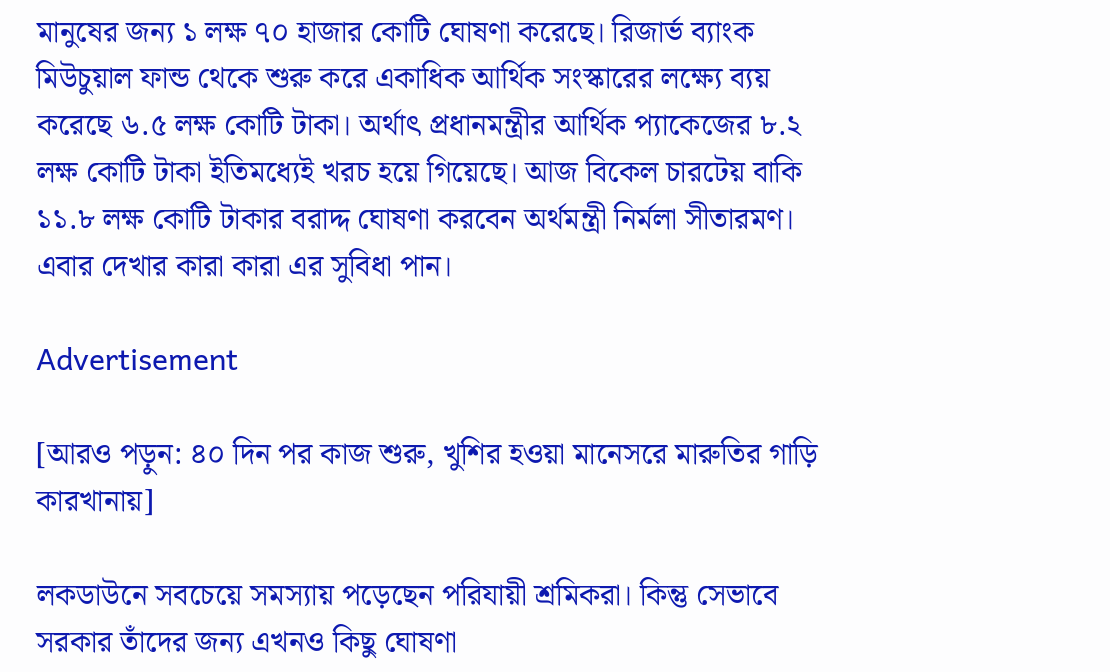মানুষের জন্য ১ লক্ষ ৭০ হাজার কোটি ঘোষণা করেছে। রিজার্ভ ব্যাংক মিউচুয়াল ফান্ড থেকে শুরু করে একাধিক আর্থিক সংস্কারের লক্ষ্যে ব্যয় করেছে ৬.৫ লক্ষ কোটি টাকা। অর্থাৎ প্রধানমন্ত্রীর আর্থিক প্যাকেজের ৮.২ লক্ষ কোটি টাকা ইতিমধ্যেই খরচ হয়ে গিয়েছে। আজ বিকেল চারটেয় বাকি ১১.৮ লক্ষ কোটি টাকার বরাদ্দ ঘোষণা করবেন অর্থমন্ত্রী নির্মলা সীতারমণ। এবার দেখার কারা কারা এর সুবিধা পান।

Advertisement

[আরও পড়ুন: ৪০ দিন পর কাজ শুরু, খুশির হওয়া মানেসরে মারুতির গাড়ি কারখানায়]

লকডাউনে সবচেয়ে সমস্যায় পড়েছেন পরিযায়ী শ্রমিকরা। কিন্তু সেভাবে সরকার তাঁদের জন্য এখনও কিছু ঘোষণা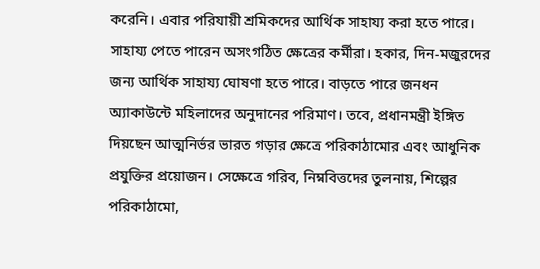করেনি। এবার পরিযায়ী শ্রমিকদের আর্থিক সাহায্য করা হতে পারে। সাহায্য পেতে পারেন অসংগঠিত ক্ষেত্রের কর্মীরা। হকার, দিন-মজুরদের জন্য আর্থিক সাহায্য ঘোষণা হতে পারে। বাড়তে পারে জনধন অ্যাকাউন্টে মহিলাদের অনুদানের পরিমাণ। তবে, প্রধানমন্ত্রী ইঙ্গিত দিয়ছেন আত্মনির্ভর ভারত গড়ার ক্ষেত্রে পরিকাঠামোর এবং আধুনিক প্রযুক্তির প্রয়োজন। সেক্ষেত্রে গরিব, নিম্নবিত্তদের তুলনায়, শিল্পের পরিকাঠামো,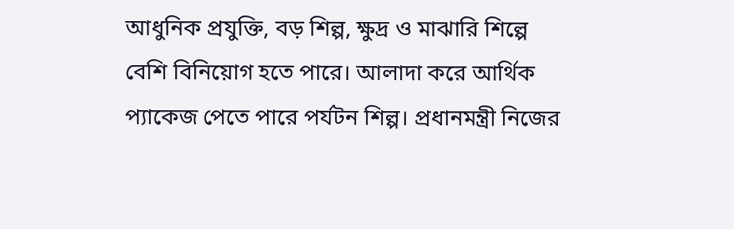আধুনিক প্রযুক্তি, বড় শিল্প, ক্ষুদ্র ও মাঝারি শিল্পে বেশি বিনিয়োগ হতে পারে। আলাদা করে আর্থিক প্যাকেজ পেতে পারে পর্যটন শিল্প। প্রধানমন্ত্রী নিজের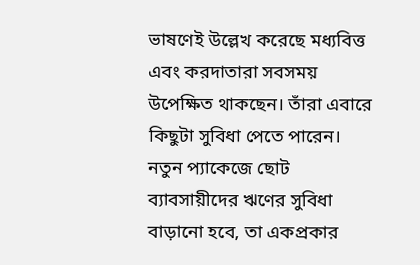ভাষণেই উল্লেখ করেছে মধ্যবিত্ত এবং করদাতারা সবসময় উপেক্ষিত থাকছেন। তাঁরা এবারে কিছুটা সুবিধা পেতে পারেন। নতুন প্যাকেজে ছোট ব্যাবসায়ীদের ঋণের সুবিধা বাড়ানো হবে, তা একপ্রকার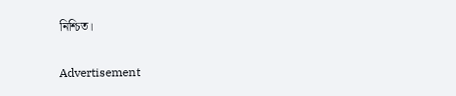নিশ্চিত।

Advertisement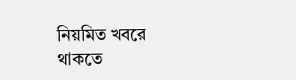নিয়মিত খবরে থাকতে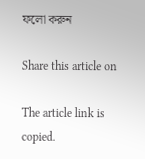ফলো করুন

Share this article on

The article link is copied.